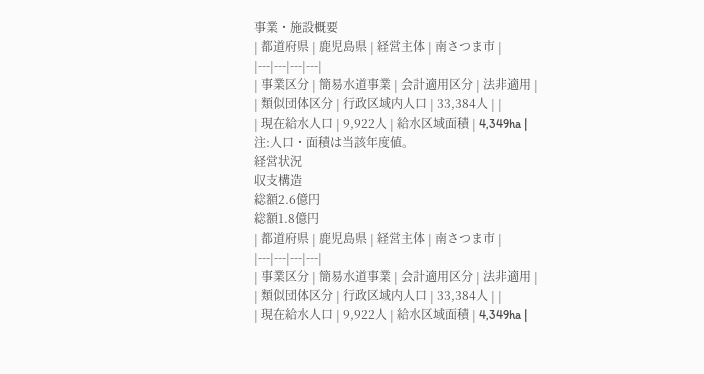事業・施設概要
| 都道府県 | 鹿児島県 | 経営主体 | 南さつま市 |
|---|---|---|---|
| 事業区分 | 簡易水道事業 | 会計適用区分 | 法非適用 |
| 類似団体区分 | 行政区域内人口 | 33,384人 | |
| 現在給水人口 | 9,922人 | 給水区域面積 | 4,349ha |
注:人口・面積は当該年度値。
経営状況
収支構造
総額2.6億円
総額1.8億円
| 都道府県 | 鹿児島県 | 経営主体 | 南さつま市 |
|---|---|---|---|
| 事業区分 | 簡易水道事業 | 会計適用区分 | 法非適用 |
| 類似団体区分 | 行政区域内人口 | 33,384人 | |
| 現在給水人口 | 9,922人 | 給水区域面積 | 4,349ha |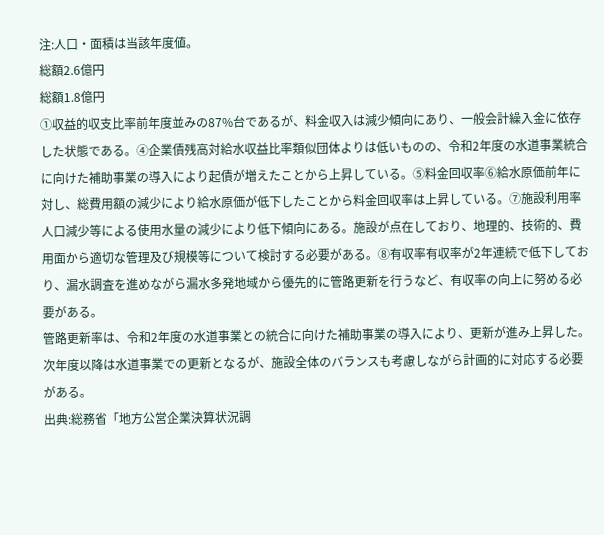注:人口・面積は当該年度値。
総額2.6億円
総額1.8億円
①収益的収支比率前年度並みの87%台であるが、料金収入は減少傾向にあり、一般会計繰入金に依存した状態である。④企業債残高対給水収益比率類似団体よりは低いものの、令和2年度の水道事業統合に向けた補助事業の導入により起債が増えたことから上昇している。⑤料金回収率⑥給水原価前年に対し、総費用額の減少により給水原価が低下したことから料金回収率は上昇している。⑦施設利用率人口減少等による使用水量の減少により低下傾向にある。施設が点在しており、地理的、技術的、費用面から適切な管理及び規模等について検討する必要がある。⑧有収率有収率が2年連続で低下しており、漏水調査を進めながら漏水多発地域から優先的に管路更新を行うなど、有収率の向上に努める必要がある。
管路更新率は、令和2年度の水道事業との統合に向けた補助事業の導入により、更新が進み上昇した。次年度以降は水道事業での更新となるが、施設全体のバランスも考慮しながら計画的に対応する必要がある。
出典:総務省「地方公営企業決算状況調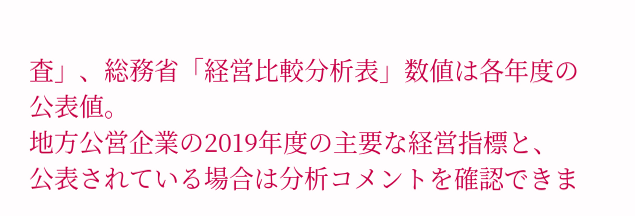査」、総務省「経営比較分析表」数値は各年度の公表値。
地方公営企業の2019年度の主要な経営指標と、公表されている場合は分析コメントを確認できま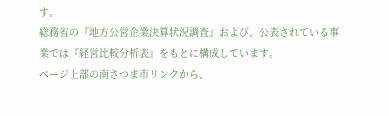す。
総務省の『地方公営企業決算状況調査』および、公表されている事業では『経営比較分析表』をもとに構成しています。
ページ上部の南さつま市リンクから、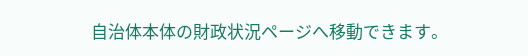自治体本体の財政状況ページへ移動できます。